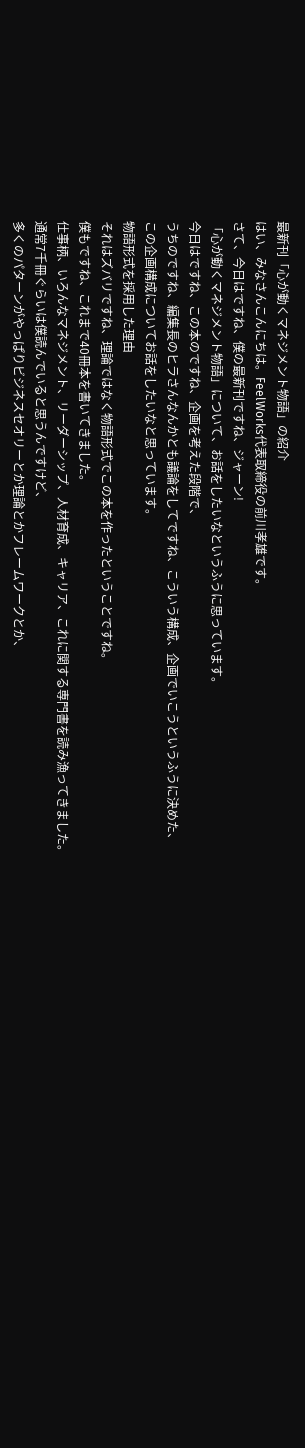最新刊「心が動くマネジメント物語」の紹介
はい、みなさんこんにちは。FeelWorks代表取締役の前川孝雄です。
さて、今日はですね、僕の最新刊ですね、ジャーン!
「心が動くマネジメント物語」について、お話をしたいなというふうに思っています。
今日はですね、この本のですね、企画を考えた段階で、
うちのですね、編集長のヒラさんなんかとも議論をしてですね、こういう構成、企画でいこうというふうに決めた、
この企画構成についてお話をしたいなと思っています。
物語形式を採用した理由
それはズバリですね、理論ではなく物語形式でこの本を作ったということですね。
僕もですね、これまで40冊本を書いてきました。
仕事柄、いろんなマネジメント、リーダーシップ、人材育成、キャリア、これに関する専門書を読み漁ってきました。
通常7千冊ぐらいは僕読んでいると思うんですけど、
多くのパターンがやっぱりビジネスセオリーとか理論とかフレームワークとか、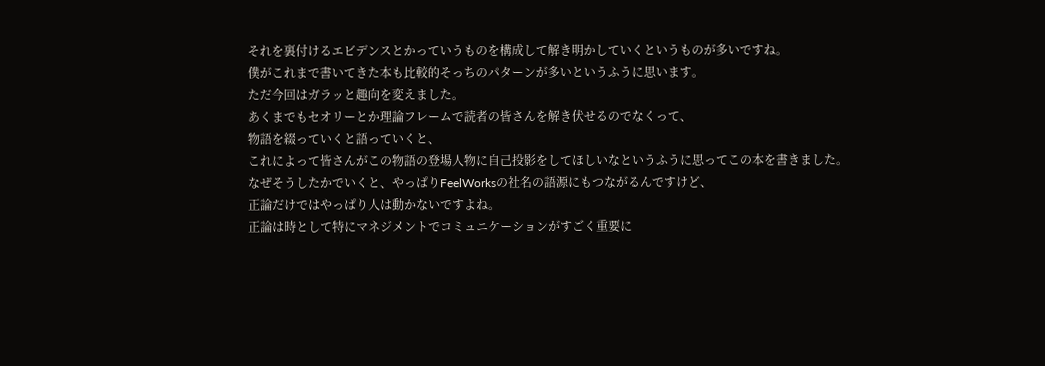それを裏付けるエビデンスとかっていうものを構成して解き明かしていくというものが多いですね。
僕がこれまで書いてきた本も比較的そっちのパターンが多いというふうに思います。
ただ今回はガラッと趣向を変えました。
あくまでもセオリーとか理論フレームで読者の皆さんを解き伏せるのでなくって、
物語を綴っていくと語っていくと、
これによって皆さんがこの物語の登場人物に自己投影をしてほしいなというふうに思ってこの本を書きました。
なぜそうしたかでいくと、やっぱりFeelWorksの社名の語源にもつながるんですけど、
正論だけではやっぱり人は動かないですよね。
正論は時として特にマネジメントでコミュニケーションがすごく重要に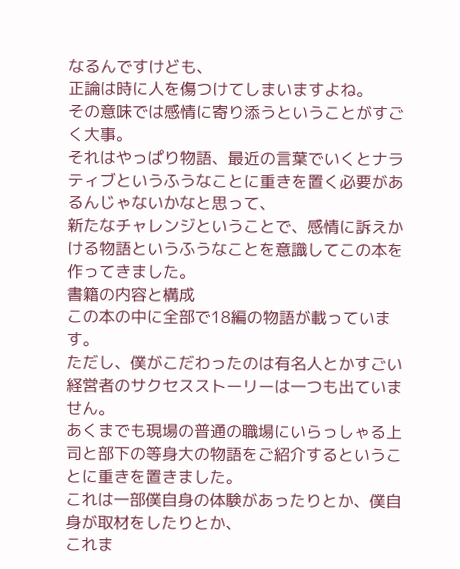なるんですけども、
正論は時に人を傷つけてしまいますよね。
その意味では感情に寄り添うということがすごく大事。
それはやっぱり物語、最近の言葉でいくとナラティブというふうなことに重きを置く必要があるんじゃないかなと思って、
新たなチャレンジということで、感情に訴えかける物語というふうなことを意識してこの本を作ってきました。
書籍の内容と構成
この本の中に全部で18編の物語が載っています。
ただし、僕がこだわったのは有名人とかすごい経営者のサクセスストーリーは一つも出ていません。
あくまでも現場の普通の職場にいらっしゃる上司と部下の等身大の物語をご紹介するということに重きを置きました。
これは一部僕自身の体験があったりとか、僕自身が取材をしたりとか、
これま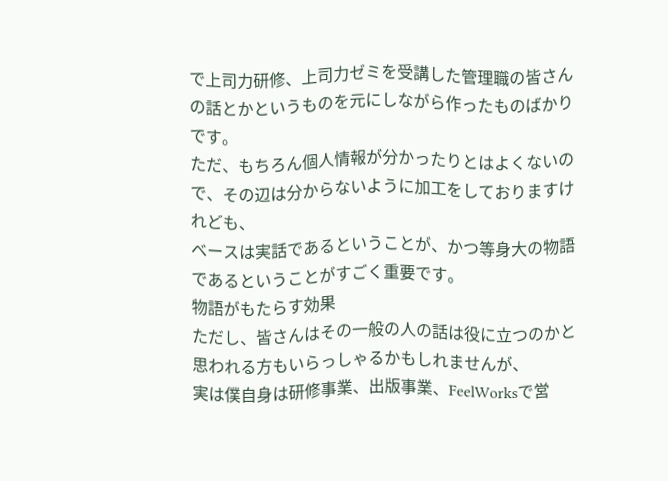で上司力研修、上司力ゼミを受講した管理職の皆さんの話とかというものを元にしながら作ったものばかりです。
ただ、もちろん個人情報が分かったりとはよくないので、その辺は分からないように加工をしておりますけれども、
ベースは実話であるということが、かつ等身大の物語であるということがすごく重要です。
物語がもたらす効果
ただし、皆さんはその一般の人の話は役に立つのかと思われる方もいらっしゃるかもしれませんが、
実は僕自身は研修事業、出版事業、FeelWorksで営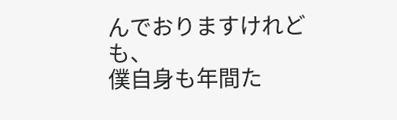んでおりますけれども、
僕自身も年間た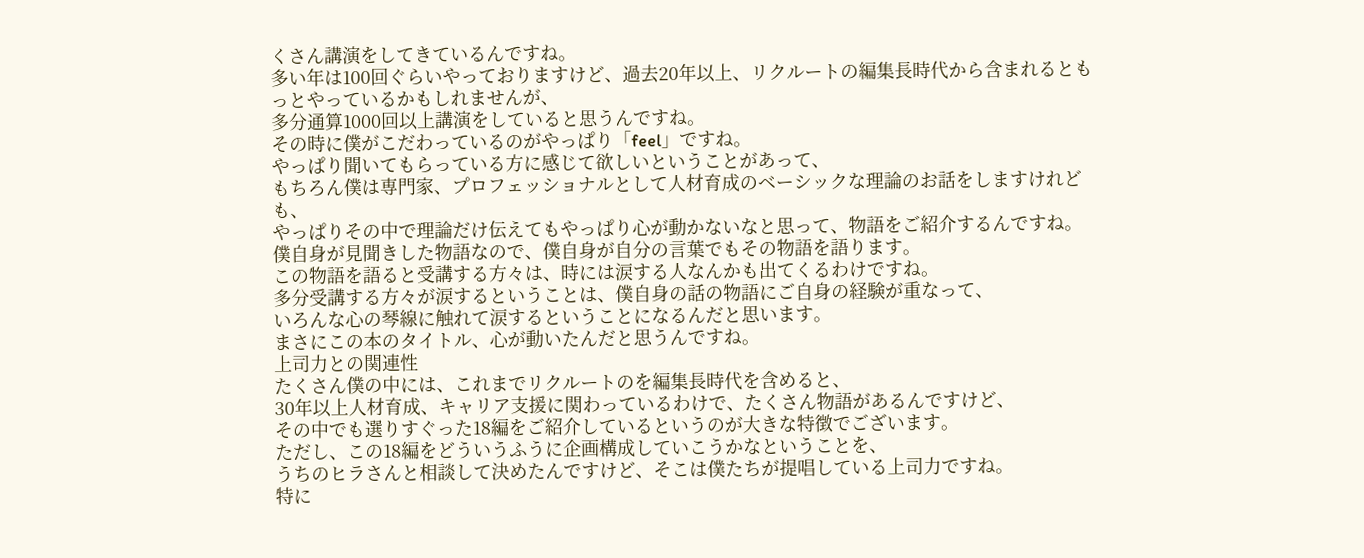くさん講演をしてきているんですね。
多い年は100回ぐらいやっておりますけど、過去20年以上、リクルートの編集長時代から含まれるともっとやっているかもしれませんが、
多分通算1000回以上講演をしていると思うんですね。
その時に僕がこだわっているのがやっぱり「feel」ですね。
やっぱり聞いてもらっている方に感じて欲しいということがあって、
もちろん僕は専門家、プロフェッショナルとして人材育成のベーシックな理論のお話をしますけれども、
やっぱりその中で理論だけ伝えてもやっぱり心が動かないなと思って、物語をご紹介するんですね。
僕自身が見聞きした物語なので、僕自身が自分の言葉でもその物語を語ります。
この物語を語ると受講する方々は、時には涙する人なんかも出てくるわけですね。
多分受講する方々が涙するということは、僕自身の話の物語にご自身の経験が重なって、
いろんな心の琴線に触れて涙するということになるんだと思います。
まさにこの本のタイトル、心が動いたんだと思うんですね。
上司力との関連性
たくさん僕の中には、これまでリクルートのを編集長時代を含めると、
30年以上人材育成、キャリア支援に関わっているわけで、たくさん物語があるんですけど、
その中でも選りすぐった18編をご紹介しているというのが大きな特徴でございます。
ただし、この18編をどういうふうに企画構成していこうかなということを、
うちのヒラさんと相談して決めたんですけど、そこは僕たちが提唱している上司力ですね。
特に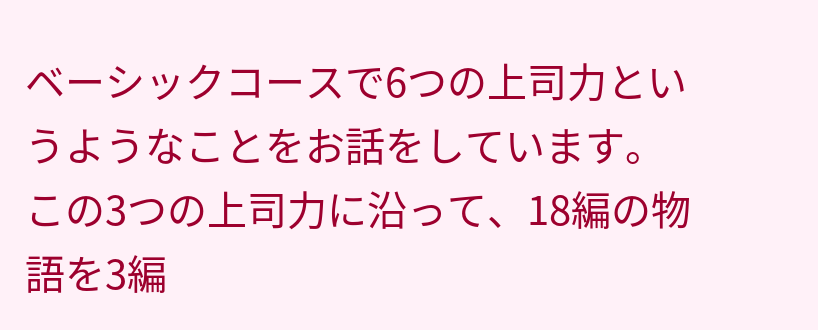ベーシックコースで6つの上司力というようなことをお話をしています。
この3つの上司力に沿って、18編の物語を3編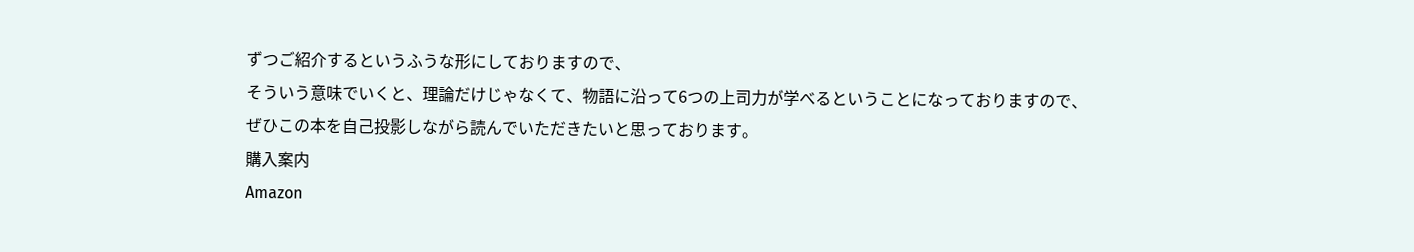ずつご紹介するというふうな形にしておりますので、
そういう意味でいくと、理論だけじゃなくて、物語に沿って6つの上司力が学べるということになっておりますので、
ぜひこの本を自己投影しながら読んでいただきたいと思っております。
購入案内
Amazon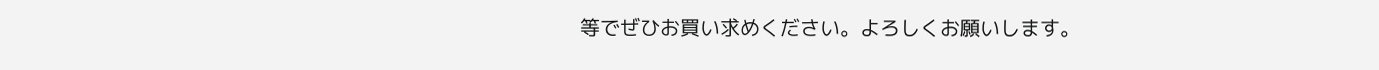等でぜひお買い求めください。よろしくお願いします。